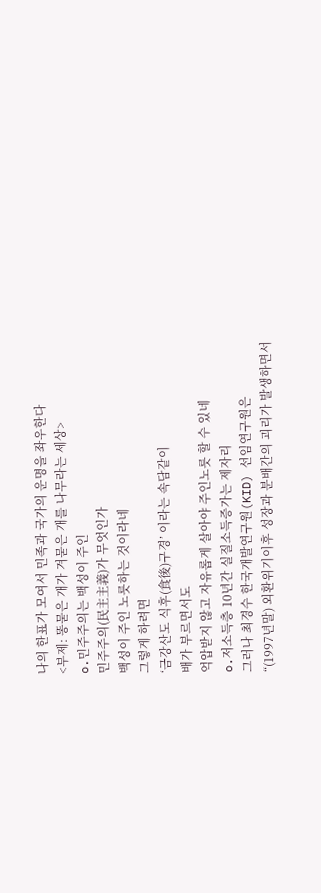나의 한표가 모여서 민족과 국가의 운명을 좌우한다
<부제: 똥묻은 개가 겨묻은 개를 나무라는 세상>
o.민주주의는 백성이 주인
민주주의(民主主義)가 무엇인가
백성이 주인 노릇하는 것이라네
그렇게 하려면
‘금강산도 식후(食後)구경’ 이라는 속담같이
배가 부르면서도
억압받지 않고 자유롭게 살아야 주인노릇 할 수 있네
o.저소득층 10년간 실질소득증가는 제자리
그러나 최경수 한국개발연구원(KID) 선임연구원은
“(1997년말) 외환위기이후 성장과 분배간의 괴리가 발생하면서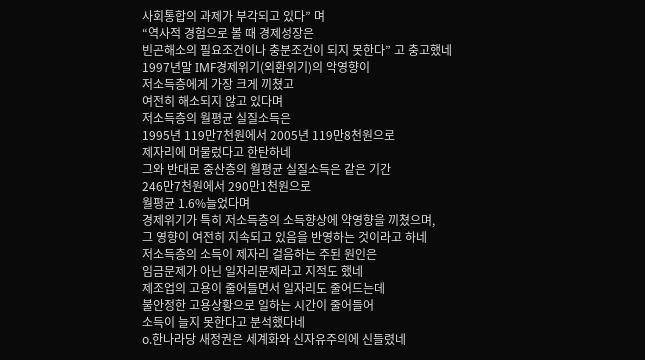사회통합의 과제가 부각되고 있다” 며
“역사적 경험으로 볼 때 경제성장은
빈곤해소의 필요조건이나 충분조건이 되지 못한다” 고 충고했네
1997년말 IMF경제위기(외환위기)의 악영향이
저소득층에게 가장 크게 끼쳤고
여전히 해소되지 않고 있다며
저소득층의 월평균 실질소득은
1995년 119만7천원에서 2005년 119만8천원으로
제자리에 머물렀다고 한탄하네
그와 반대로 중산층의 월평균 실질소득은 같은 기간
246만7천원에서 290만1천원으로
월평균 1.6%늘었다며
경제위기가 특히 저소득층의 소득향상에 약영향을 끼쳤으며,
그 영향이 여전히 지속되고 있음을 반영하는 것이라고 하네
저소득층의 소득이 제자리 걸음하는 주된 원인은
임금문제가 아닌 일자리문제라고 지적도 했네
제조업의 고용이 줄어들면서 일자리도 줄어드는데
불안정한 고용상황으로 일하는 시간이 줄어들어
소득이 늘지 못한다고 분석했다네
o.한나라당 새정권은 세계화와 신자유주의에 신들렸네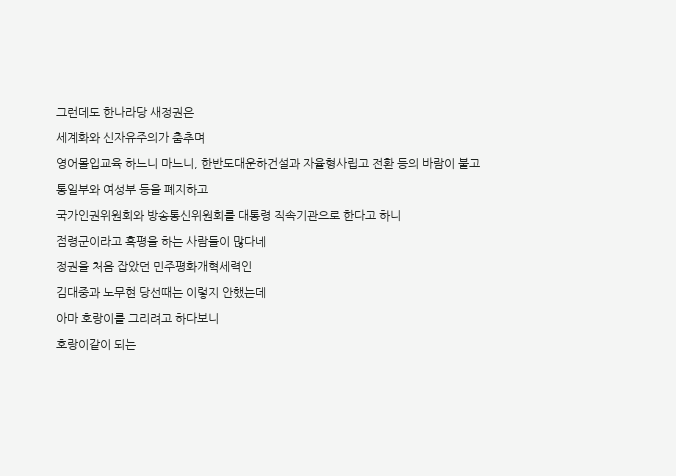그런데도 한나라당 새정권은
세계화와 신자유주의가 춤추며
영어몰입교육 하느니 마느니, 한반도대운하건설과 자율형사립고 전환 등의 바람이 불고
통일부와 여성부 등을 폐지하고
국가인권위원회와 방송통신위원회를 대통령 직속기관으로 한다고 하니
점령군이라고 혹평을 하는 사람들이 많다네
정권을 처음 잡았던 민주평화개혁세력인
김대중과 노무현 당선때는 이렇지 안했는데
아마 호랑이를 그리려고 하다보니
호랑이같이 되는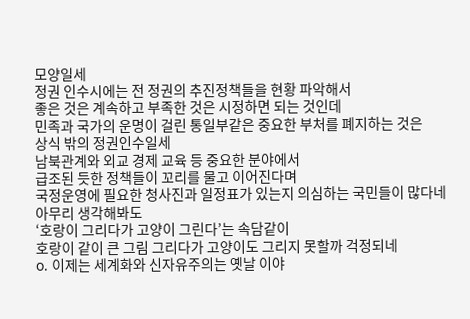모양일세
정권 인수시에는 전 정권의 추진정책들을 현황 파악해서
좋은 것은 계속하고 부족한 것은 시정하면 되는 것인데
민족과 국가의 운명이 걸린 통일부같은 중요한 부처를 폐지하는 것은
상식 밖의 정권인수일세
남북관계와 외교 경제 교육 등 중요한 분야에서
급조된 듯한 정책들이 꼬리를 물고 이어진다며
국정운영에 필요한 청사진과 일정표가 있는지 의심하는 국민들이 많다네
아무리 생각해봐도
‘호랑이 그리다가 고양이 그린다’는 속담같이
호랑이 같이 큰 그림 그리다가 고양이도 그리지 못할까 걱정되네
o. 이제는 세계화와 신자유주의는 옛날 이야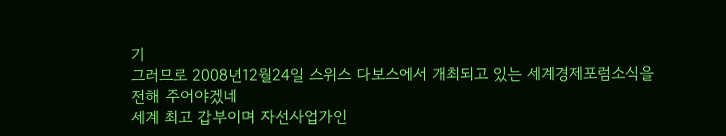기
그러므로 2008년12월24일 스위스 다보스에서 개최되고 있는 세계경제포럼소식을
전해 주어야겠네
세계 최고 갑부이며 자선사업가인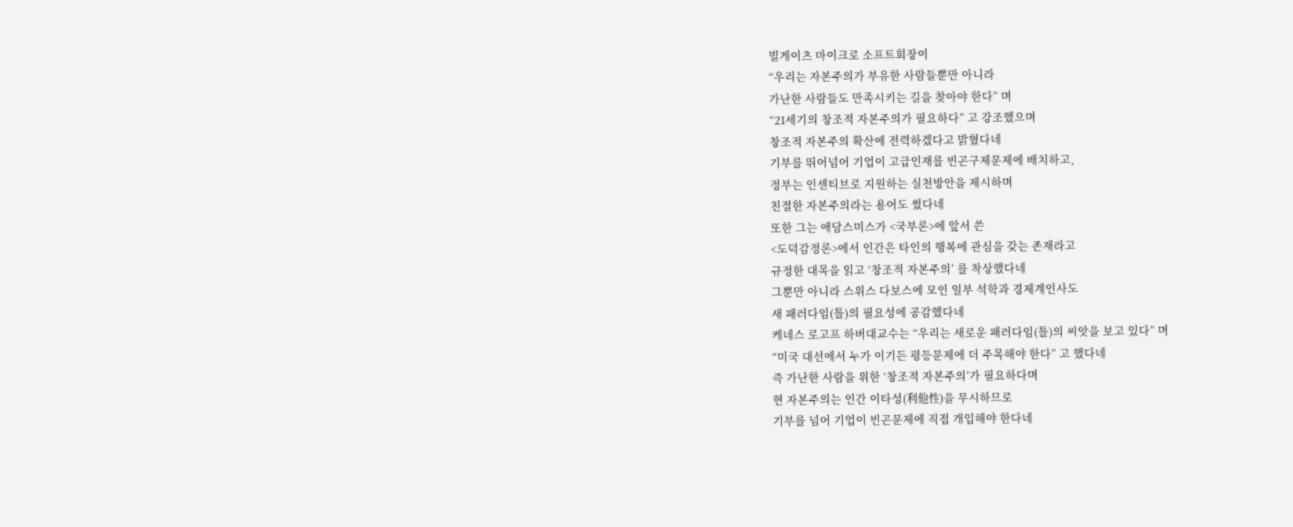빌게이츠 마이크로 소프트회장이
“우리는 자본주의가 부유한 사람들뿐만 아니라
가난한 사람들도 만족시키는 길을 찾아야 한다” 며
“21세기의 창조적 자본주의가 필요하다” 고 강조했으며
창조적 자본주의 확산에 전력하겠다고 밝혔다네
기부를 뛰어넘어 기업이 고급인재를 빈곤구제문제에 배치하고,
정부는 인센티브로 지원하는 실천방안을 제시하며
친절한 자본주의라는 용어도 썼다네
또한 그는 애담스미스가 <국부론>에 앞서 쓴
<도덕감정론>에서 인간은 타인의 행복에 관심을 갖는 존재라고
규정한 대목을 읽고 ‘창조적 자본주의’ 를 착상했다네
그뿐만 아니라 스위스 다보스에 모인 일부 석학과 경제계인사도
새 패러다임(틀)의 필요성에 공감했다네
케네스 로고프 하버대교수는 “우리는 새로운 패러다임(틀)의 씨앗을 보고 있다” 며
“미국 대선에서 누가 이기든 평등문제에 더 주목해야 한다” 고 했다네
즉 가난한 사람을 위한 ‘창조적 자본주의’가 필요하다며
현 자본주의는 인간 이타성(利他性)을 무시하므로
기부를 넘어 기업이 빈곤문제에 직접 개입해야 한다네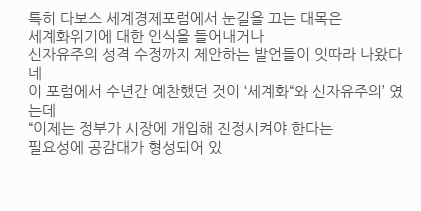특히 다보스 세계경제포럼에서 눈길을 끄는 대목은
세계화위기에 대한 인식을 들어내거나
신자유주의 성격 수정까지 제안하는 발언들이 잇따라 나왔다네
이 포럼에서 수년간 예찬했던 것이 ‘세계화“와 신자유주의’ 였는데
“이제는 정부가 시장에 개입해 진정시켜야 한다는
필요성에 공감대가 형성되어 있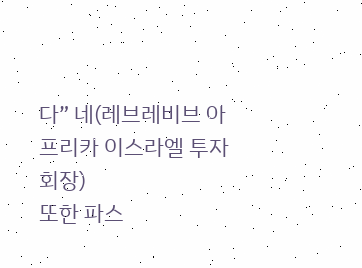다” 네(레브레비브 아프리카 이스라엘 투자회장)
또한 파스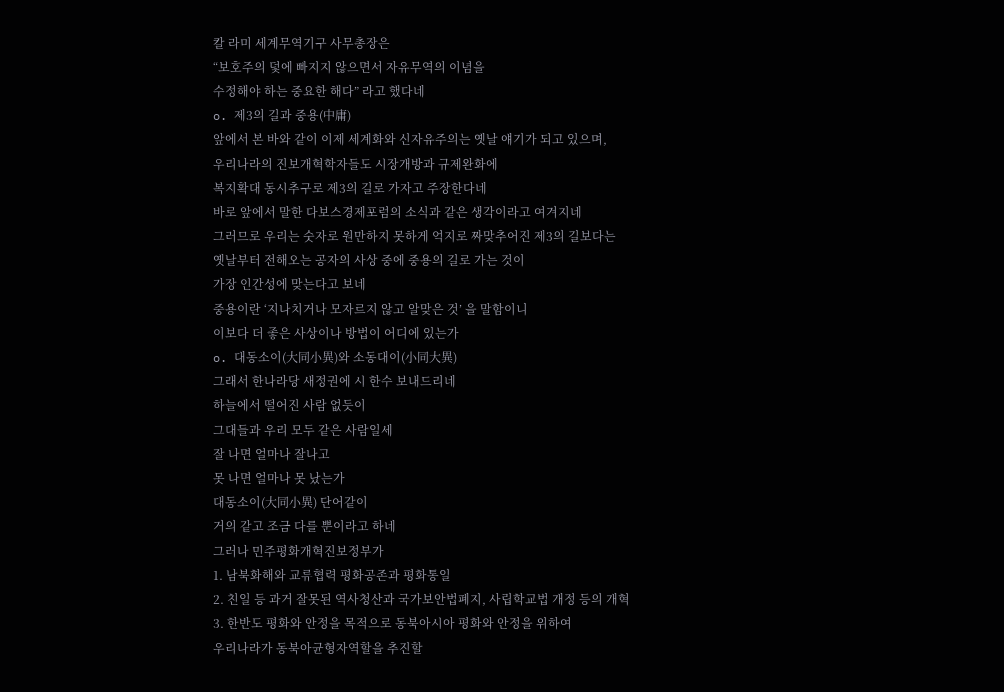칼 라미 세계무역기구 사무총장은
“보호주의 덫에 빠지지 않으면서 자유무역의 이념을
수정해야 하는 중요한 해다” 라고 했다네
o. 제3의 길과 중용(中庸)
앞에서 본 바와 같이 이제 세계화와 신자유주의는 옛날 얘기가 되고 있으며,
우리나라의 진보개혁학자들도 시장개방과 규제완화에
복지확대 동시추구로 제3의 길로 가자고 주장한다네
바로 앞에서 말한 다보스경제포럼의 소식과 같은 생각이라고 여겨지네
그러므로 우리는 숫자로 원만하지 못하게 억지로 짜맞추어진 제3의 길보다는
옛날부터 전해오는 공자의 사상 중에 중용의 길로 가는 것이
가장 인간성에 맞는다고 보네
중용이란 ‘지나치거나 모자르지 않고 알맞은 것’ 을 말함이니
이보다 더 좋은 사상이나 방법이 어디에 있는가
o. 대동소이(大同小異)와 소동대이(小同大異)
그래서 한나라당 새정권에 시 한수 보내드리네
하늘에서 떨어진 사람 없듯이
그대들과 우리 모두 같은 사람일세
잘 나면 얼마나 잘나고
못 나면 얼마나 못 났는가
대동소이(大同小異) 단어같이
거의 같고 조금 다를 뿐이라고 하네
그러나 민주평화개혁진보정부가
1. 남북화해와 교류협력 평화공존과 평화통일
2. 친일 등 과거 잘못된 역사청산과 국가보안법폐지, 사립학교법 개정 등의 개혁
3. 한반도 평화와 안정을 목적으로 동북아시아 평화와 안정을 위하여
우리나라가 동북아균형자역할을 추진할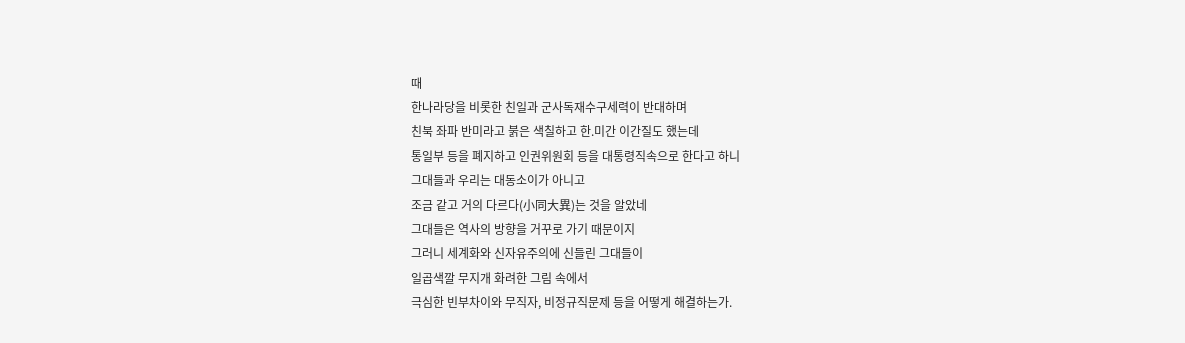때
한나라당을 비롯한 친일과 군사독재수구세력이 반대하며
친북 좌파 반미라고 붉은 색칠하고 한.미간 이간질도 했는데
통일부 등을 폐지하고 인권위원회 등을 대통령직속으로 한다고 하니
그대들과 우리는 대동소이가 아니고
조금 같고 거의 다르다(小同大異)는 것을 알았네
그대들은 역사의 방향을 거꾸로 가기 때문이지
그러니 세계화와 신자유주의에 신들린 그대들이
일곱색깔 무지개 화려한 그림 속에서
극심한 빈부차이와 무직자, 비정규직문제 등을 어떻게 해결하는가.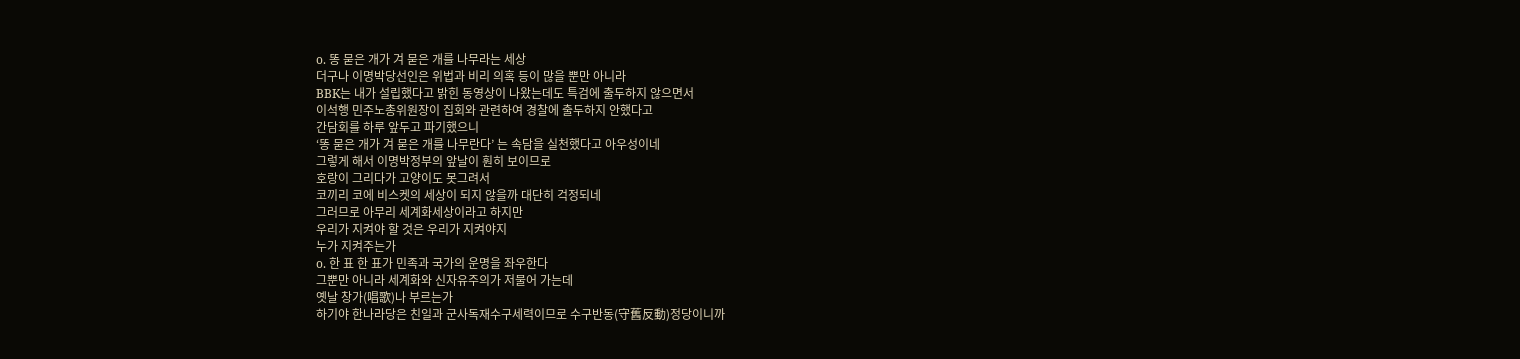o. 똥 묻은 개가 겨 묻은 개를 나무라는 세상
더구나 이명박당선인은 위법과 비리 의혹 등이 많을 뿐만 아니라
BBK는 내가 설립했다고 밝힌 동영상이 나왔는데도 특검에 출두하지 않으면서
이석행 민주노총위원장이 집회와 관련하여 경찰에 출두하지 안했다고
간담회를 하루 앞두고 파기했으니
‘똥 묻은 개가 겨 묻은 개를 나무란다’ 는 속담을 실천했다고 아우성이네
그렇게 해서 이명박정부의 앞날이 훤히 보이므로
호랑이 그리다가 고양이도 못그려서
코끼리 코에 비스켓의 세상이 되지 않을까 대단히 걱정되네
그러므로 아무리 세계화세상이라고 하지만
우리가 지켜야 할 것은 우리가 지켜야지
누가 지켜주는가
o. 한 표 한 표가 민족과 국가의 운명을 좌우한다
그뿐만 아니라 세계화와 신자유주의가 저물어 가는데
옛날 창가(唱歌)나 부르는가
하기야 한나라당은 친일과 군사독재수구세력이므로 수구반동(守舊反動)정당이니까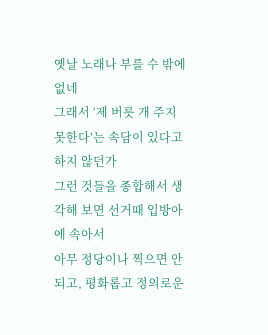옛날 노래나 부를 수 밖에 없네
그래서 ‘제 버릇 개 주지 못한다’는 속담이 있다고 하지 않던가
그런 것들을 종합해서 생각해 보면 선거때 입방아에 속아서
아무 정당이나 찍으면 안되고, 평화롭고 정의로운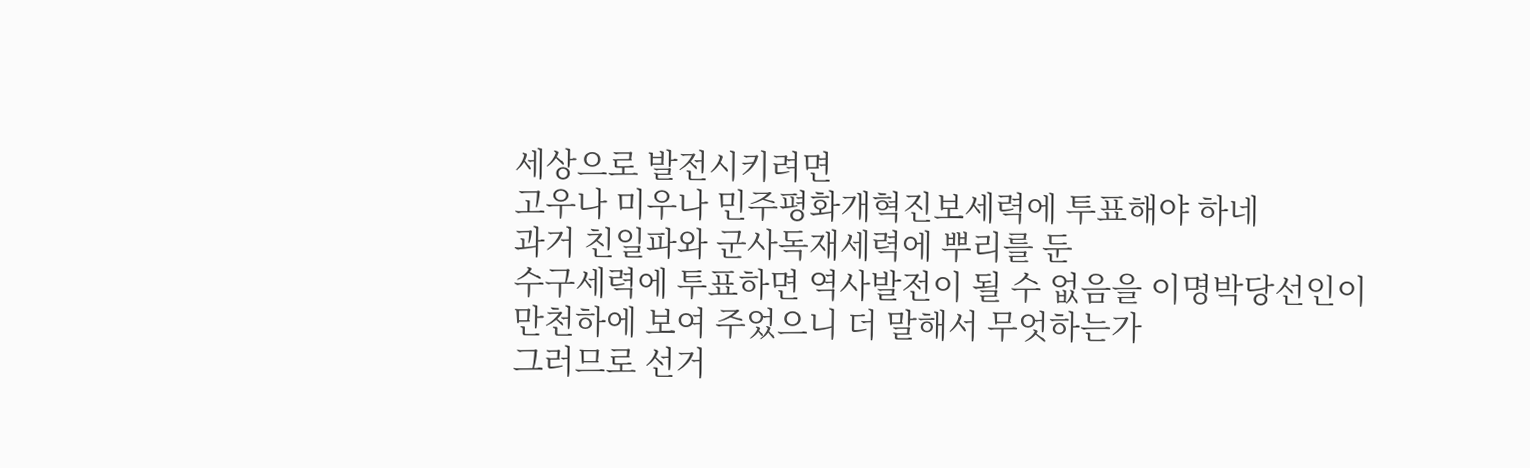세상으로 발전시키려면
고우나 미우나 민주평화개혁진보세력에 투표해야 하네
과거 친일파와 군사독재세력에 뿌리를 둔
수구세력에 투표하면 역사발전이 될 수 없음을 이명박당선인이
만천하에 보여 주었으니 더 말해서 무엇하는가
그러므로 선거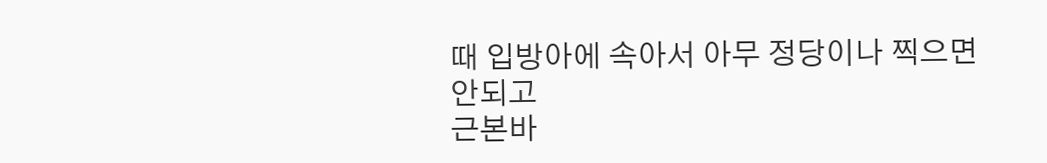때 입방아에 속아서 아무 정당이나 찍으면 안되고
근본바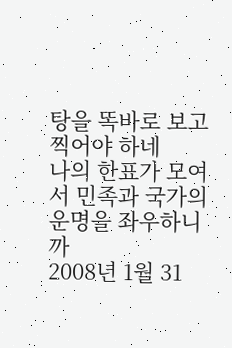탕을 똑바로 보고 찍어야 하네
나의 한표가 모여서 민족과 국가의 운명을 좌우하니까
2008년 1월 31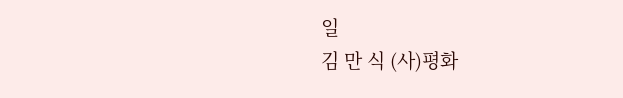일
김 만 식 (사)평화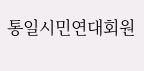통일시민연대회원